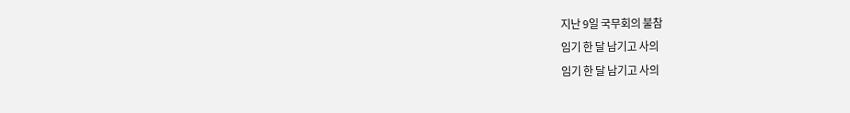지난 9일 국무회의 불참
임기 한 달 남기고 사의
임기 한 달 남기고 사의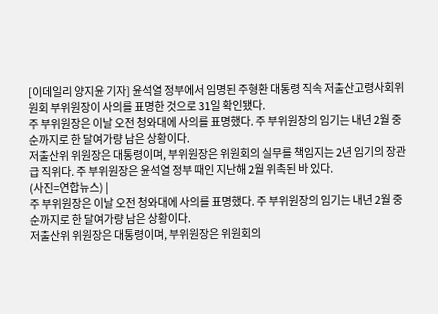[이데일리 양지윤 기자] 윤석열 정부에서 임명된 주형환 대통령 직속 저출산고령사회위원회 부위원장이 사의를 표명한 것으로 31일 확인됐다.
주 부위원장은 이날 오전 청와대에 사의를 표명했다. 주 부위원장의 임기는 내년 2월 중순까지로 한 달여가량 남은 상황이다.
저출산위 위원장은 대통령이며, 부위원장은 위원회의 실무를 책임지는 2년 임기의 장관급 직위다. 주 부위원장은 윤석열 정부 때인 지난해 2월 위촉된 바 있다.
(사진=연합뉴스) |
주 부위원장은 이날 오전 청와대에 사의를 표명했다. 주 부위원장의 임기는 내년 2월 중순까지로 한 달여가량 남은 상황이다.
저출산위 위원장은 대통령이며, 부위원장은 위원회의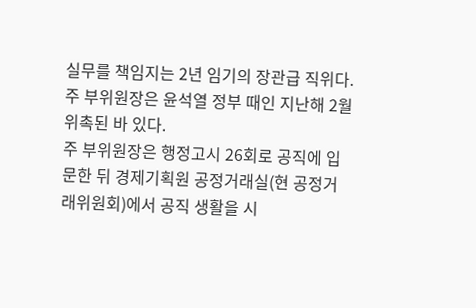실무를 책임지는 2년 임기의 장관급 직위다. 주 부위원장은 윤석열 정부 때인 지난해 2월 위촉된 바 있다.
주 부위원장은 행정고시 26회로 공직에 입문한 뒤 경제기획원 공정거래실(현 공정거래위원회)에서 공직 생활을 시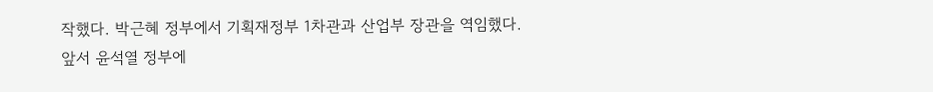작했다. 박근혜 정부에서 기획재정부 1차관과 산업부 장관을 역임했다.
앞서 윤석열 정부에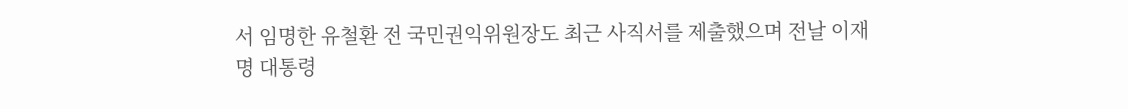서 임명한 유철환 전 국민권익위원장도 최근 사직서를 제출했으며 전날 이재명 대통령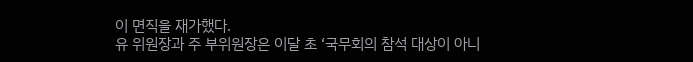이 면직을 재가했다.
유 위원장과 주 부위원장은 이달 초 ‘국무회의 참석 대상이 아니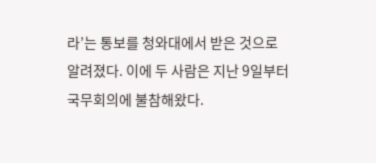라’는 통보를 청와대에서 받은 것으로 알려졌다. 이에 두 사람은 지난 9일부터 국무회의에 불참해왔다.